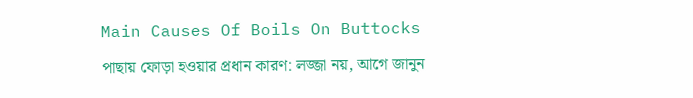Main Causes Of Boils On Buttocks

পাছায় ফোড়া হওয়ার প্রধান কারণ: লজ্জা নয়, আগে জানুন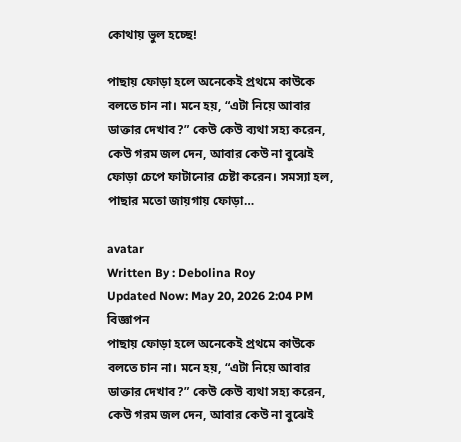কোথায় ভুল হচ্ছে!

পাছায় ফোড়া হলে অনেকেই প্রথমে কাউকে বলতে চান না। মনে হয়, “এটা নিয়ে আবার ডাক্তার দেখাব?” কেউ কেউ ব্যথা সহ্য করেন, কেউ গরম জল দেন, আবার কেউ না বুঝেই ফোড়া চেপে ফাটানোর চেষ্টা করেন। সমস্যা হল, পাছার মতো জায়গায় ফোড়া…

avatar
Written By : Debolina Roy
Updated Now: May 20, 2026 2:04 PM
বিজ্ঞাপন
পাছায় ফোড়া হলে অনেকেই প্রথমে কাউকে বলতে চান না। মনে হয়, “এটা নিয়ে আবার ডাক্তার দেখাব?” কেউ কেউ ব্যথা সহ্য করেন, কেউ গরম জল দেন, আবার কেউ না বুঝেই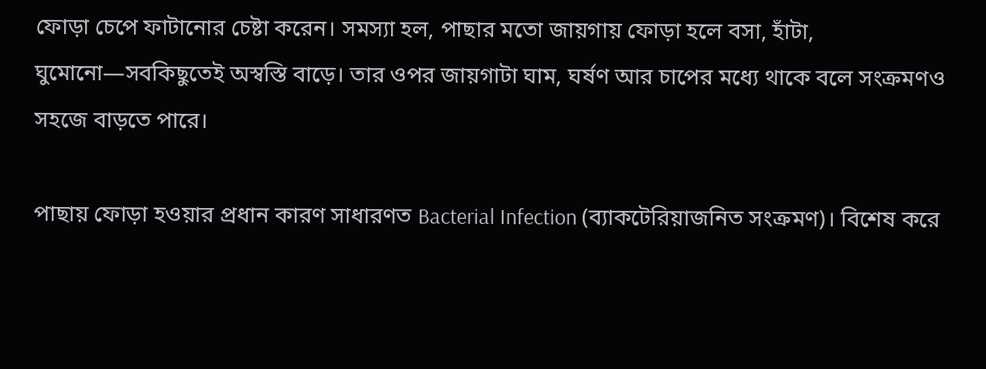ফোড়া চেপে ফাটানোর চেষ্টা করেন। সমস্যা হল, পাছার মতো জায়গায় ফোড়া হলে বসা, হাঁটা, ঘুমোনো—সবকিছুতেই অস্বস্তি বাড়ে। তার ওপর জায়গাটা ঘাম, ঘর্ষণ আর চাপের মধ্যে থাকে বলে সংক্রমণও সহজে বাড়তে পারে।

পাছায় ফোড়া হওয়ার প্রধান কারণ সাধারণত Bacterial Infection (ব্যাকটেরিয়াজনিত সংক্রমণ)। বিশেষ করে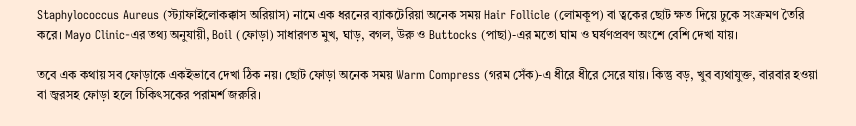Staphylococcus Aureus (স্ট্যাফাইলোকক্কাস অরিয়াস) নামে এক ধরনের ব্যাকটেরিয়া অনেক সময় Hair Follicle (লোমকূপ) বা ত্বকের ছোট ক্ষত দিয়ে ঢুকে সংক্রমণ তৈরি করে। Mayo Clinic-এর তথ্য অনুযায়ী, Boil (ফোড়া) সাধারণত মুখ, ঘাড়, বগল, উরু ও Buttocks (পাছা)-এর মতো ঘাম ও ঘর্ষণপ্রবণ অংশে বেশি দেখা যায়।

তবে এক কথায় সব ফোড়াকে একইভাবে দেখা ঠিক নয়। ছোট ফোড়া অনেক সময় Warm Compress (গরম সেঁক)-এ ধীরে ধীরে সেরে যায়। কিন্তু বড়, খুব ব্যথাযুক্ত, বারবার হওয়া বা জ্বরসহ ফোড়া হলে চিকিৎসকের পরামর্শ জরুরি।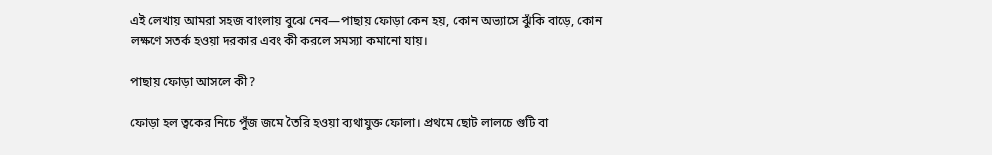এই লেখায় আমরা সহজ বাংলায় বুঝে নেব—পাছায় ফোড়া কেন হয়, কোন অভ্যাসে ঝুঁকি বাড়ে, কোন লক্ষণে সতর্ক হওয়া দরকার এবং কী করলে সমস্যা কমানো যায়।

পাছায় ফোড়া আসলে কী?

ফোড়া হল ত্বকের নিচে পুঁজ জমে তৈরি হওয়া ব্যথাযুক্ত ফোলা। প্রথমে ছোট লালচে গুটি বা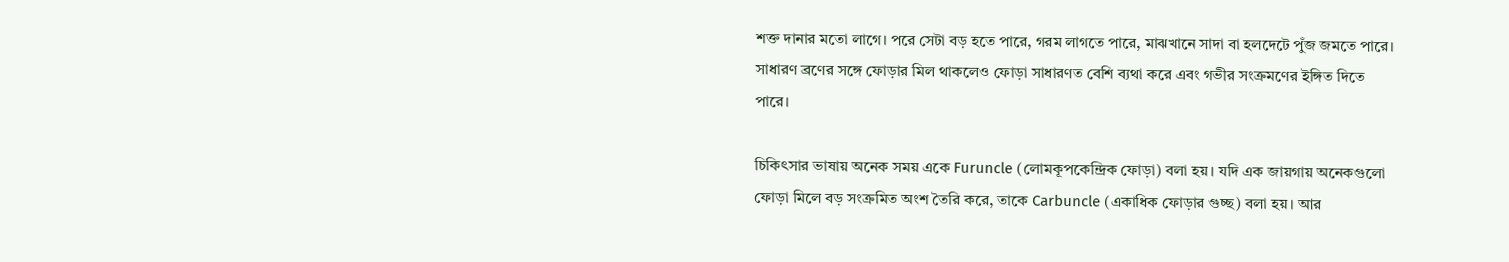শক্ত দানার মতো লাগে। পরে সেটা বড় হতে পারে, গরম লাগতে পারে, মাঝখানে সাদা বা হলদেটে পুঁজ জমতে পারে। সাধারণ ব্রণের সঙ্গে ফোড়ার মিল থাকলেও ফোড়া সাধারণত বেশি ব্যথা করে এবং গভীর সংক্রমণের ইঙ্গিত দিতে পারে।

চিকিৎসার ভাষায় অনেক সময় একে Furuncle (লোমকূপকেন্দ্রিক ফোড়া) বলা হয়। যদি এক জায়গায় অনেকগুলো ফোড়া মিলে বড় সংক্রমিত অংশ তৈরি করে, তাকে Carbuncle (একাধিক ফোড়ার গুচ্ছ) বলা হয়। আর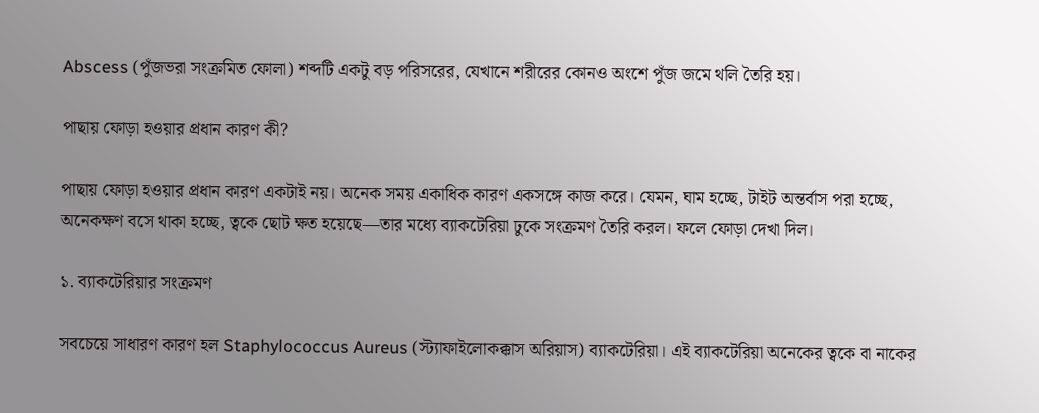Abscess (পুঁজভরা সংক্রমিত ফোলা) শব্দটি একটু বড় পরিসরের, যেখানে শরীরের কোনও অংশে পুঁজ জমে থলি তৈরি হয়।

পাছায় ফোড়া হওয়ার প্রধান কারণ কী?

পাছায় ফোড়া হওয়ার প্রধান কারণ একটাই নয়। অনেক সময় একাধিক কারণ একসঙ্গে কাজ করে। যেমন, ঘাম হচ্ছে, টাইট অন্তর্বাস পরা হচ্ছে, অনেকক্ষণ বসে থাকা হচ্ছে, ত্বকে ছোট ক্ষত হয়েছে—তার মধ্যে ব্যাকটেরিয়া ঢুকে সংক্রমণ তৈরি করল। ফলে ফোড়া দেখা দিল।

১. ব্যাকটেরিয়ার সংক্রমণ

সবচেয়ে সাধারণ কারণ হল Staphylococcus Aureus (স্ট্যাফাইলোকক্কাস অরিয়াস) ব্যাকটেরিয়া। এই ব্যাকটেরিয়া অনেকের ত্বকে বা নাকের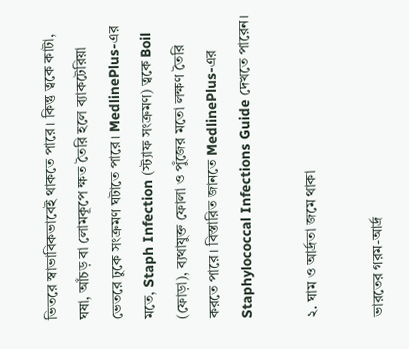ভিতরে স্বাভাবিকভাবেই থাকতে পারে। কিন্তু ত্বকে কাটা, ঘষা, আঁচড় বা লোমকূপে ক্ষত তৈরি হলে ব্যাকটেরিয়া ভেতরে ঢুকে সংক্রমণ ঘটাতে পারে। MedlinePlus-এর মতে, Staph Infection (স্ট্যাফ সংক্রমণ) ত্বকে Boil (ফোড়া), ব্যথাযুক্ত ফোলা ও পুঁজের মতো লক্ষণ তৈরি করতে পারে। বিস্তারিত জানতে MedlinePlus-এর Staphylococcal Infections Guide দেখতে পারেন।

২. ঘাম ও আর্দ্রতা জমে থাকা

ভারতের গরম-আর্দ্র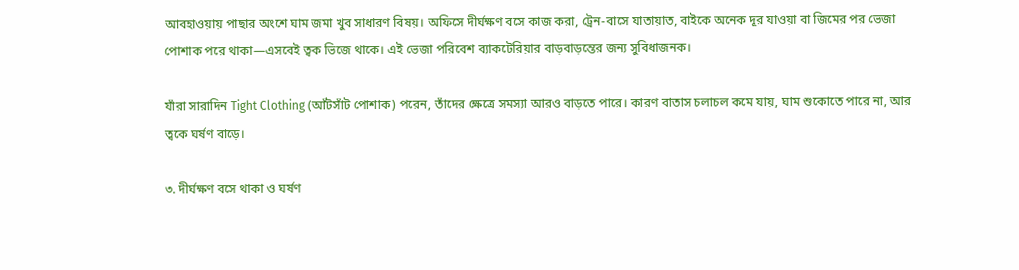আবহাওয়ায় পাছার অংশে ঘাম জমা খুব সাধারণ বিষয়। অফিসে দীর্ঘক্ষণ বসে কাজ করা, ট্রেন-বাসে যাতায়াত, বাইকে অনেক দূর যাওয়া বা জিমের পর ভেজা পোশাক পরে থাকা—এসবেই ত্বক ভিজে থাকে। এই ভেজা পরিবেশ ব্যাকটেরিয়ার বাড়বাড়ন্তের জন্য সুবিধাজনক।

যাঁরা সারাদিন Tight Clothing (আঁটসাঁট পোশাক) পরেন, তাঁদের ক্ষেত্রে সমস্যা আরও বাড়তে পারে। কারণ বাতাস চলাচল কমে যায়, ঘাম শুকোতে পারে না, আর ত্বকে ঘর্ষণ বাড়ে।

৩. দীর্ঘক্ষণ বসে থাকা ও ঘর্ষণ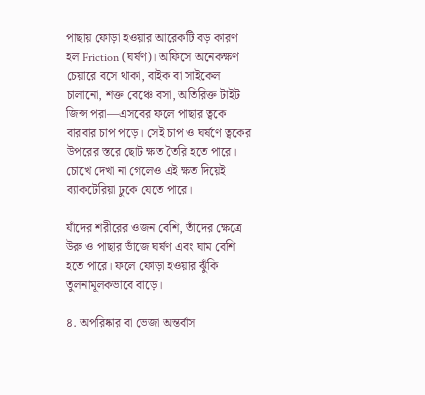পাছায় ফোড়া হওয়ার আরেকটি বড় কারণ হল Friction (ঘর্ষণ)। অফিসে অনেকক্ষণ চেয়ারে বসে থাকা, বাইক বা সাইকেল চালানো, শক্ত বেঞ্চে বসা, অতিরিক্ত টাইট জিন্স পরা—এসবের ফলে পাছার ত্বকে বারবার চাপ পড়ে। সেই চাপ ও ঘর্ষণে ত্বকের উপরের স্তরে ছোট ক্ষত তৈরি হতে পারে। চোখে দেখা না গেলেও এই ক্ষত দিয়েই ব্যাকটেরিয়া ঢুকে যেতে পারে।

যাঁদের শরীরের ওজন বেশি, তাঁদের ক্ষেত্রে উরু ও পাছার ভাঁজে ঘর্ষণ এবং ঘাম বেশি হতে পারে। ফলে ফোড়া হওয়ার ঝুঁকি তুলনামূলকভাবে বাড়ে।

৪. অপরিষ্কার বা ভেজা অন্তর্বাস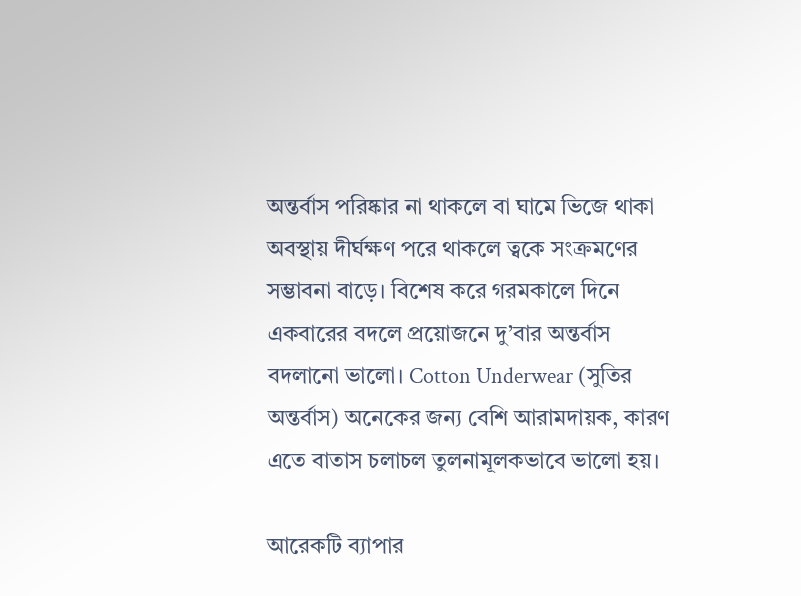অন্তর্বাস পরিষ্কার না থাকলে বা ঘামে ভিজে থাকা অবস্থায় দীর্ঘক্ষণ পরে থাকলে ত্বকে সংক্রমণের সম্ভাবনা বাড়ে। বিশেষ করে গরমকালে দিনে একবারের বদলে প্রয়োজনে দু’বার অন্তর্বাস বদলানো ভালো। Cotton Underwear (সুতির অন্তর্বাস) অনেকের জন্য বেশি আরামদায়ক, কারণ এতে বাতাস চলাচল তুলনামূলকভাবে ভালো হয়।

আরেকটি ব্যাপার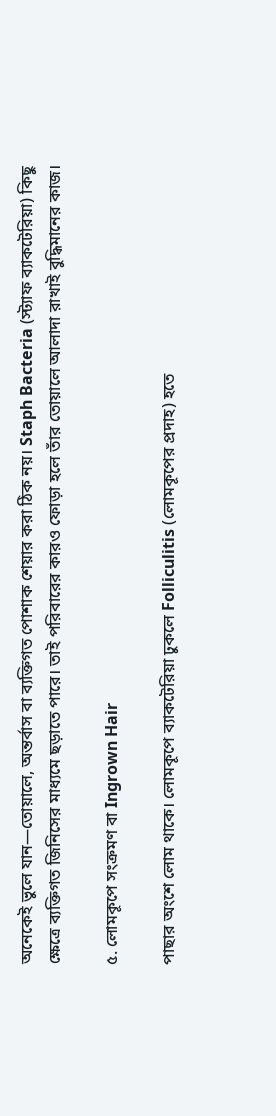অনেকেই ভুলে যান—তোয়ালে, অন্তর্বাস বা ব্যক্তিগত পোশাক শেয়ার করা ঠিক নয়। Staph Bacteria (স্ট্যাফ ব্যাকটেরিয়া) কিছু ক্ষেত্রে ব্যক্তিগত জিনিসের মাধ্যমে ছড়াতে পারে। তাই পরিবারের কারও ফোড়া হলে তাঁর তোয়ালে আলাদা রাখাই বুদ্ধিমানের কাজ।

৫. লোমকূপে সংক্রমণ বা Ingrown Hair

পাছার অংশে লোম থাকে। লোমকূপে ব্যাকটেরিয়া ঢুকলে Folliculitis (লোমকূপের প্রদাহ) হতে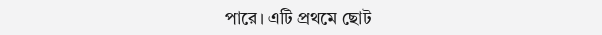পারে। এটি প্রথমে ছোট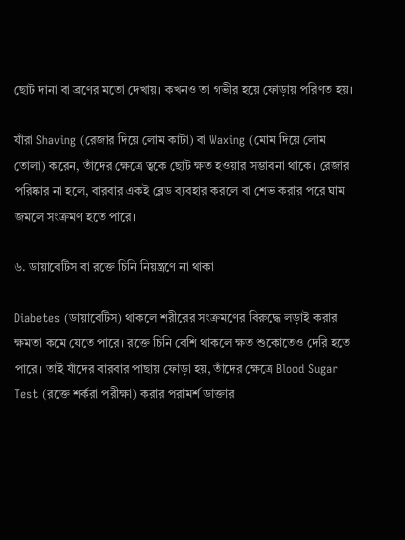ছোট দানা বা ব্রণের মতো দেখায়। কখনও তা গভীর হয়ে ফোড়ায় পরিণত হয়।

যাঁরা Shaving (রেজার দিয়ে লোম কাটা) বা Waxing (মোম দিয়ে লোম তোলা) করেন, তাঁদের ক্ষেত্রে ত্বকে ছোট ক্ষত হওয়ার সম্ভাবনা থাকে। রেজার পরিষ্কার না হলে, বারবার একই ব্লেড ব্যবহার করলে বা শেভ করার পরে ঘাম জমলে সংক্রমণ হতে পারে।

৬. ডায়াবেটিস বা রক্তে চিনি নিয়ন্ত্রণে না থাকা

Diabetes (ডায়াবেটিস) থাকলে শরীরের সংক্রমণের বিরুদ্ধে লড়াই করার ক্ষমতা কমে যেতে পারে। রক্তে চিনি বেশি থাকলে ক্ষত শুকোতেও দেরি হতে পারে। তাই যাঁদের বারবার পাছায় ফোড়া হয়, তাঁদের ক্ষেত্রে Blood Sugar Test (রক্তে শর্করা পরীক্ষা) করার পরামর্শ ডাক্তার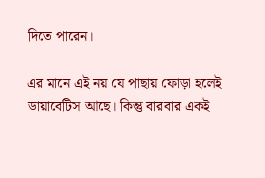দিতে পারেন।

এর মানে এই নয় যে পাছায় ফোড়া হলেই ডায়াবেটিস আছে। কিন্তু বারবার একই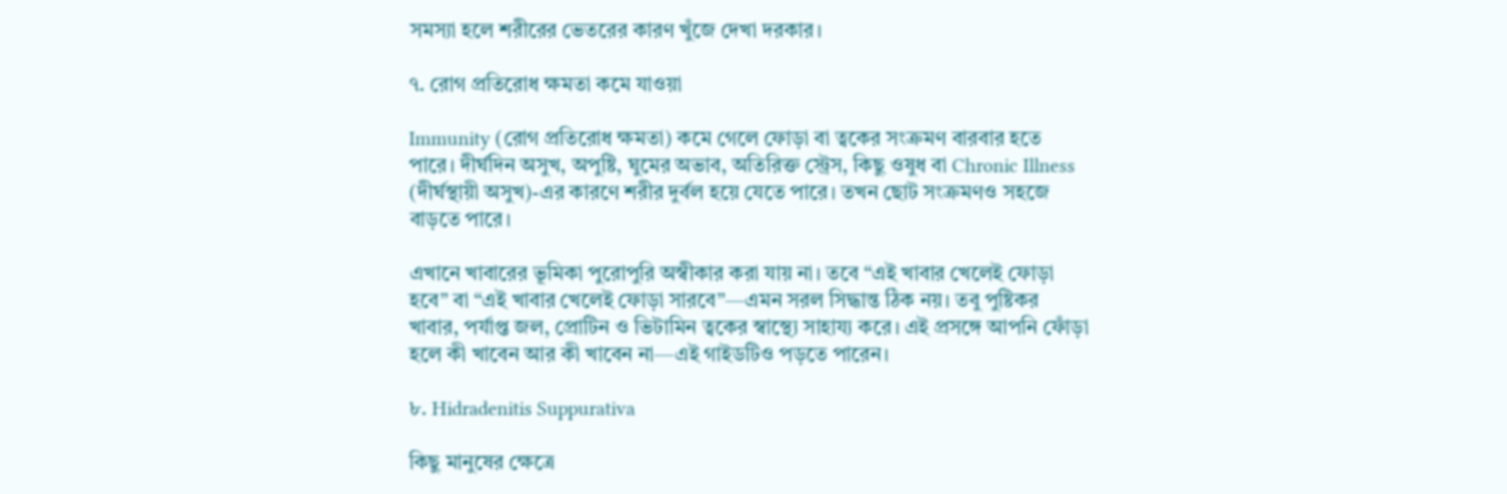সমস্যা হলে শরীরের ভেতরের কারণ খুঁজে দেখা দরকার।

৭. রোগ প্রতিরোধ ক্ষমতা কমে যাওয়া

Immunity (রোগ প্রতিরোধ ক্ষমতা) কমে গেলে ফোড়া বা ত্বকের সংক্রমণ বারবার হতে পারে। দীর্ঘদিন অসুখ, অপুষ্টি, ঘুমের অভাব, অতিরিক্ত স্ট্রেস, কিছু ওষুধ বা Chronic Illness (দীর্ঘস্থায়ী অসুখ)-এর কারণে শরীর দুর্বল হয়ে যেতে পারে। তখন ছোট সংক্রমণও সহজে বাড়তে পারে।

এখানে খাবারের ভূমিকা পুরোপুরি অস্বীকার করা যায় না। তবে “এই খাবার খেলেই ফোড়া হবে” বা “এই খাবার খেলেই ফোড়া সারবে”—এমন সরল সিদ্ধান্ত ঠিক নয়। তবু পুষ্টিকর খাবার, পর্যাপ্ত জল, প্রোটিন ও ভিটামিন ত্বকের স্বাস্থ্যে সাহায্য করে। এই প্রসঙ্গে আপনি ফোঁড়া হলে কী খাবেন আর কী খাবেন না—এই গাইডটিও পড়তে পারেন।

৮. Hidradenitis Suppurativa

কিছু মানুষের ক্ষেত্রে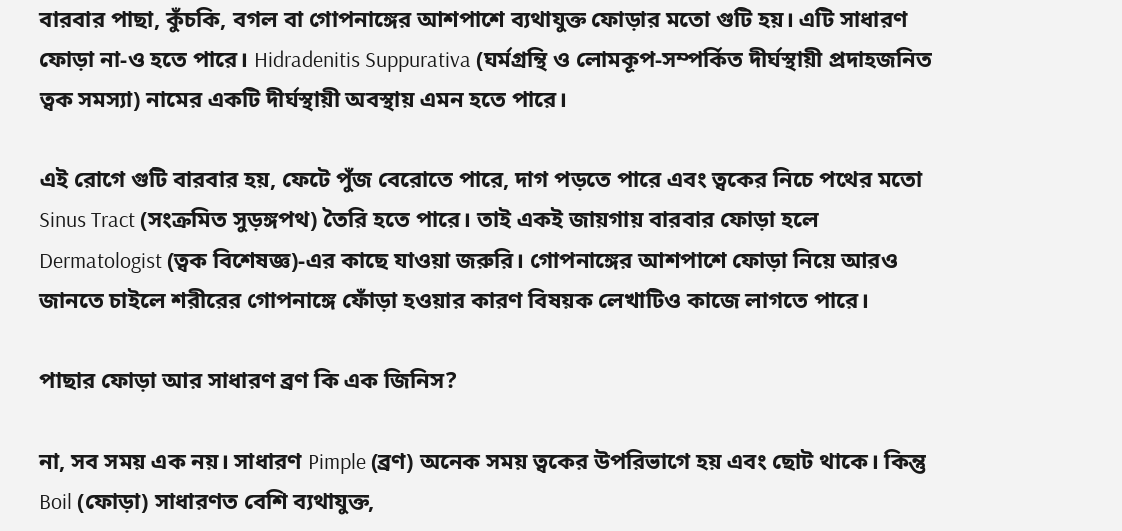বারবার পাছা, কুঁচকি, বগল বা গোপনাঙ্গের আশপাশে ব্যথাযুক্ত ফোড়ার মতো গুটি হয়। এটি সাধারণ ফোড়া না-ও হতে পারে। Hidradenitis Suppurativa (ঘর্মগ্রন্থি ও লোমকূপ-সম্পর্কিত দীর্ঘস্থায়ী প্রদাহজনিত ত্বক সমস্যা) নামের একটি দীর্ঘস্থায়ী অবস্থায় এমন হতে পারে।

এই রোগে গুটি বারবার হয়, ফেটে পুঁজ বেরোতে পারে, দাগ পড়তে পারে এবং ত্বকের নিচে পথের মতো Sinus Tract (সংক্রমিত সুড়ঙ্গপথ) তৈরি হতে পারে। তাই একই জায়গায় বারবার ফোড়া হলে Dermatologist (ত্বক বিশেষজ্ঞ)-এর কাছে যাওয়া জরুরি। গোপনাঙ্গের আশপাশে ফোড়া নিয়ে আরও জানতে চাইলে শরীরের গোপনাঙ্গে ফোঁড়া হওয়ার কারণ বিষয়ক লেখাটিও কাজে লাগতে পারে।

পাছার ফোড়া আর সাধারণ ব্রণ কি এক জিনিস?

না, সব সময় এক নয়। সাধারণ Pimple (ব্রণ) অনেক সময় ত্বকের উপরিভাগে হয় এবং ছোট থাকে। কিন্তু Boil (ফোড়া) সাধারণত বেশি ব্যথাযুক্ত,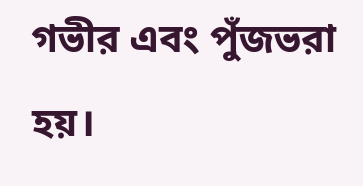গভীর এবং পুঁজভরা হয়।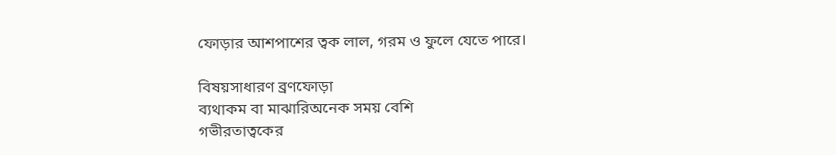ফোড়ার আশপাশের ত্বক লাল, গরম ও ফুলে যেতে পারে।

বিষয়সাধারণ ব্রণফোড়া
ব্যথাকম বা মাঝারিঅনেক সময় বেশি
গভীরতাত্বকের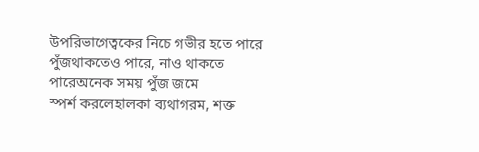উপরিভাগেত্বকের নিচে গভীর হতে পারে
পুঁজথাকতেও পারে, নাও থাকতে পারেঅনেক সময় পুঁজ জমে
স্পর্শ করলেহালকা ব্যথাগরম, শক্ত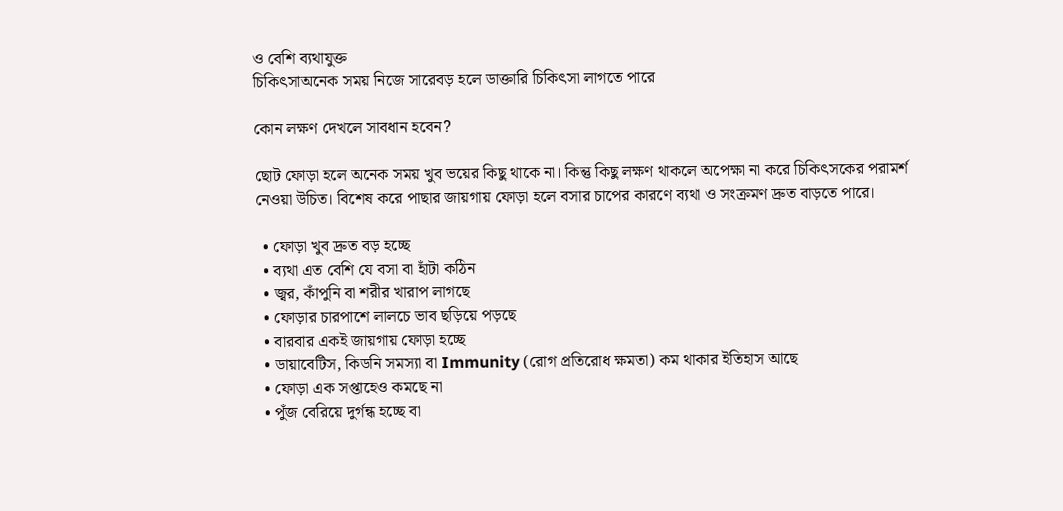ও বেশি ব্যথাযুক্ত
চিকিৎসাঅনেক সময় নিজে সারেবড় হলে ডাক্তারি চিকিৎসা লাগতে পারে

কোন লক্ষণ দেখলে সাবধান হবেন?

ছোট ফোড়া হলে অনেক সময় খুব ভয়ের কিছু থাকে না। কিন্তু কিছু লক্ষণ থাকলে অপেক্ষা না করে চিকিৎসকের পরামর্শ নেওয়া উচিত। বিশেষ করে পাছার জায়গায় ফোড়া হলে বসার চাপের কারণে ব্যথা ও সংক্রমণ দ্রুত বাড়তে পারে।

  • ফোড়া খুব দ্রুত বড় হচ্ছে
  • ব্যথা এত বেশি যে বসা বা হাঁটা কঠিন
  • জ্বর, কাঁপুনি বা শরীর খারাপ লাগছে
  • ফোড়ার চারপাশে লালচে ভাব ছড়িয়ে পড়ছে
  • বারবার একই জায়গায় ফোড়া হচ্ছে
  • ডায়াবেটিস, কিডনি সমস্যা বা Immunity (রোগ প্রতিরোধ ক্ষমতা) কম থাকার ইতিহাস আছে
  • ফোড়া এক সপ্তাহেও কমছে না
  • পুঁজ বেরিয়ে দুর্গন্ধ হচ্ছে বা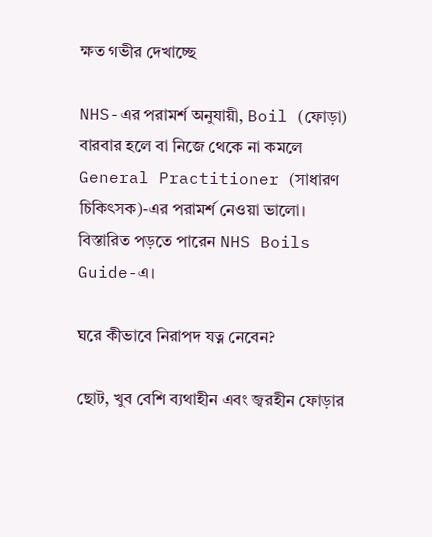ক্ষত গভীর দেখাচ্ছে

NHS-এর পরামর্শ অনুযায়ী, Boil (ফোড়া) বারবার হলে বা নিজে থেকে না কমলে General Practitioner (সাধারণ চিকিৎসক)-এর পরামর্শ নেওয়া ভালো। বিস্তারিত পড়তে পারেন NHS Boils Guide-এ।

ঘরে কীভাবে নিরাপদ যত্ন নেবেন?

ছোট, খুব বেশি ব্যথাহীন এবং জ্বরহীন ফোড়ার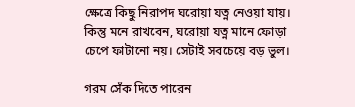ক্ষেত্রে কিছু নিরাপদ ঘরোয়া যত্ন নেওয়া যায়। কিন্তু মনে রাখবেন, ঘরোয়া যত্ন মানে ফোড়া চেপে ফাটানো নয়। সেটাই সবচেয়ে বড় ভুল।

গরম সেঁক দিতে পারেন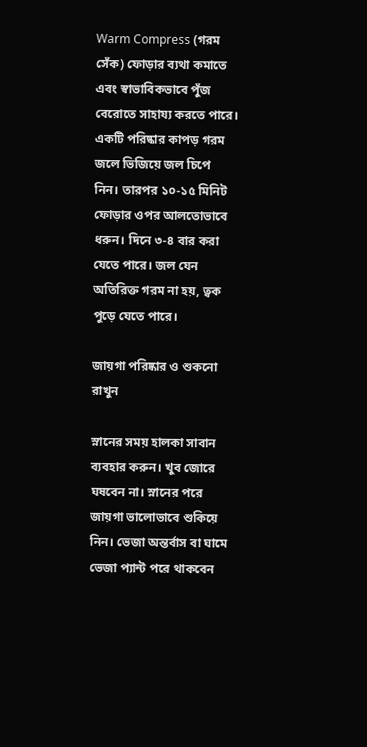Warm Compress (গরম সেঁক) ফোড়ার ব্যথা কমাতে এবং স্বাভাবিকভাবে পুঁজ বেরোতে সাহায্য করতে পারে। একটি পরিষ্কার কাপড় গরম জলে ভিজিয়ে জল চিপে নিন। তারপর ১০-১৫ মিনিট ফোড়ার ওপর আলতোভাবে ধরুন। দিনে ৩-৪ বার করা যেতে পারে। জল যেন অতিরিক্ত গরম না হয়, ত্বক পুড়ে যেতে পারে।

জায়গা পরিষ্কার ও শুকনো রাখুন

স্নানের সময় হালকা সাবান ব্যবহার করুন। খুব জোরে ঘষবেন না। স্নানের পরে জায়গা ভালোভাবে শুকিয়ে নিন। ভেজা অন্তর্বাস বা ঘামে ভেজা প্যান্ট পরে থাকবেন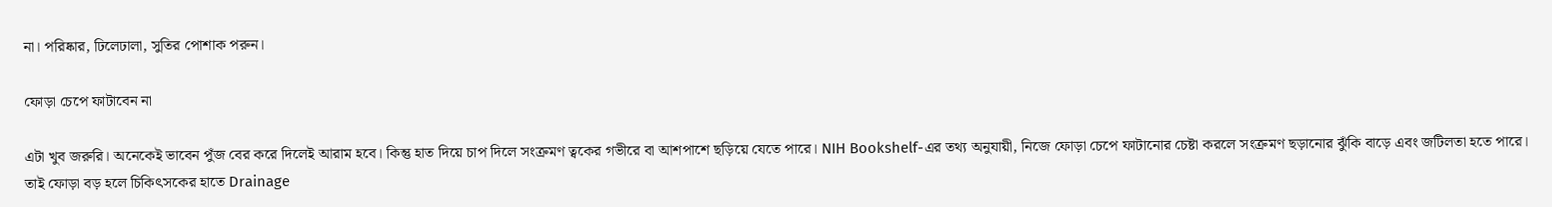না। পরিষ্কার, ঢিলেঢালা, সুতির পোশাক পরুন।

ফোড়া চেপে ফাটাবেন না

এটা খুব জরুরি। অনেকেই ভাবেন পুঁজ বের করে দিলেই আরাম হবে। কিন্তু হাত দিয়ে চাপ দিলে সংক্রমণ ত্বকের গভীরে বা আশপাশে ছড়িয়ে যেতে পারে। NIH Bookshelf-এর তথ্য অনুযায়ী, নিজে ফোড়া চেপে ফাটানোর চেষ্টা করলে সংক্রমণ ছড়ানোর ঝুঁকি বাড়ে এবং জটিলতা হতে পারে। তাই ফোড়া বড় হলে চিকিৎসকের হাতে Drainage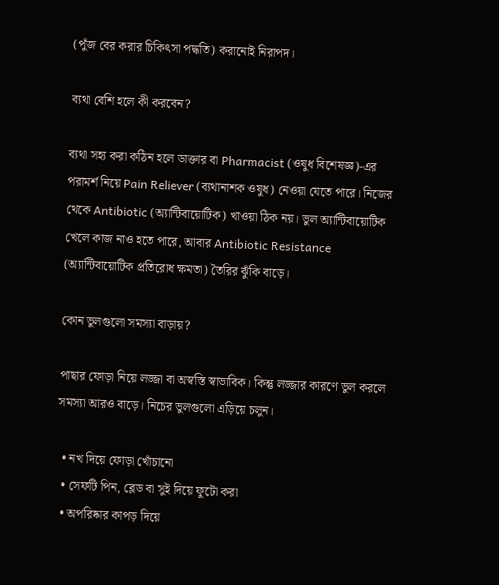(পুঁজ বের করার চিকিৎসা পদ্ধতি) করানোই নিরাপদ।

ব্যথা বেশি হলে কী করবেন?

ব্যথা সহ্য করা কঠিন হলে ডাক্তার বা Pharmacist (ওষুধ বিশেষজ্ঞ)-এর পরামর্শ নিয়ে Pain Reliever (ব্যথানাশক ওষুধ) নেওয়া যেতে পারে। নিজের থেকে Antibiotic (অ্যান্টিবায়োটিক) খাওয়া ঠিক নয়। ভুল অ্যান্টিবায়োটিক খেলে কাজ নাও হতে পারে, আবার Antibiotic Resistance (অ্যান্টিবায়োটিক প্রতিরোধ ক্ষমতা) তৈরির ঝুঁকি বাড়ে।

কোন ভুলগুলো সমস্যা বাড়ায়?

পাছার ফোড়া নিয়ে লজ্জা বা অস্বস্তি স্বাভাবিক। কিন্তু লজ্জার কারণে ভুল করলে সমস্যা আরও বাড়ে। নিচের ভুলগুলো এড়িয়ে চলুন।

  • নখ দিয়ে ফোড়া খোঁচানো
  • সেফটি পিন, ব্লেড বা সুই দিয়ে ফুটো করা
  • অপরিষ্কার কাপড় দিয়ে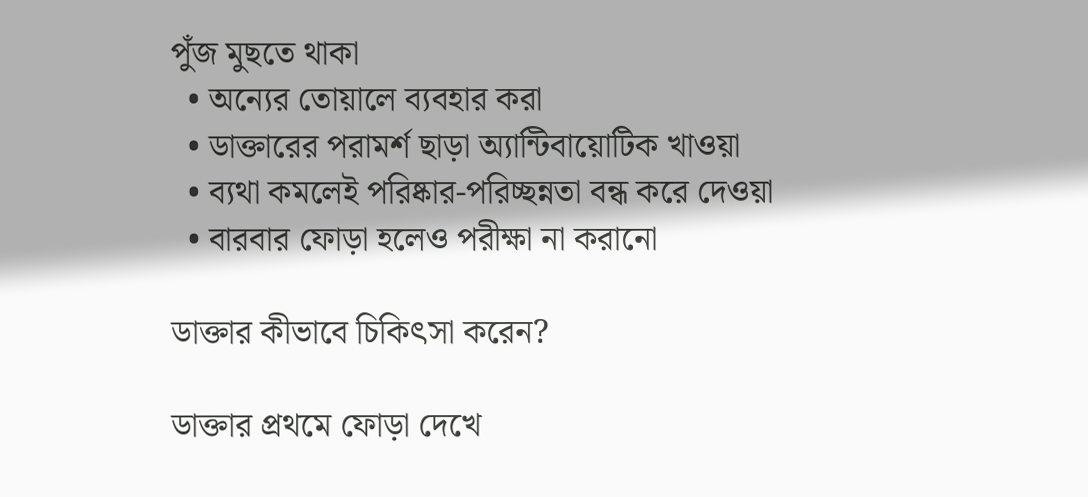পুঁজ মুছতে থাকা
  • অন্যের তোয়ালে ব্যবহার করা
  • ডাক্তারের পরামর্শ ছাড়া অ্যান্টিবায়োটিক খাওয়া
  • ব্যথা কমলেই পরিষ্কার-পরিচ্ছন্নতা বন্ধ করে দেওয়া
  • বারবার ফোড়া হলেও পরীক্ষা না করানো

ডাক্তার কীভাবে চিকিৎসা করেন?

ডাক্তার প্রথমে ফোড়া দেখে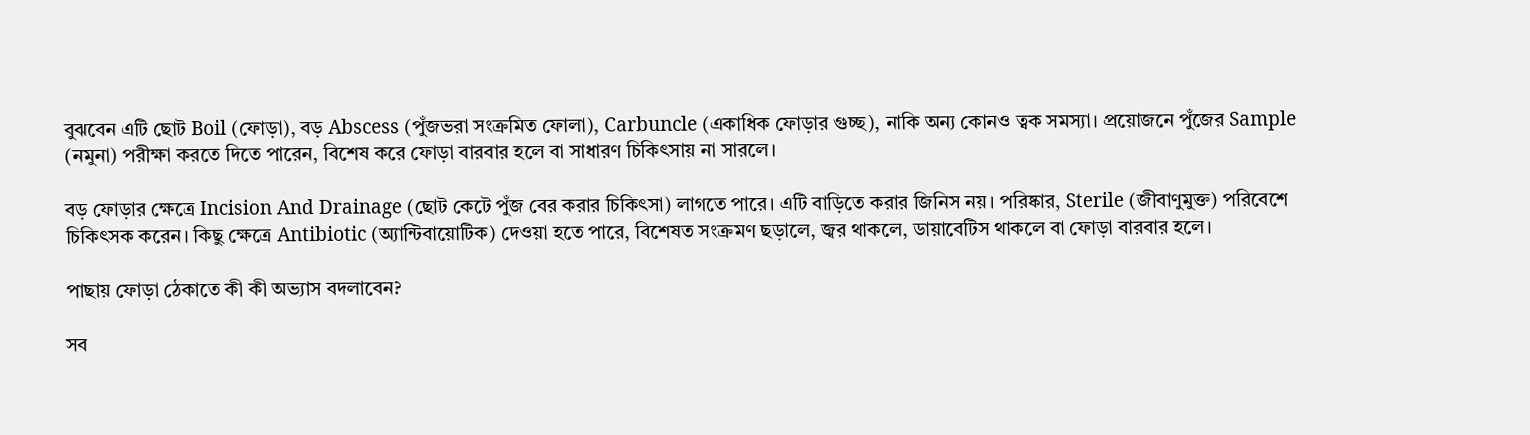বুঝবেন এটি ছোট Boil (ফোড়া), বড় Abscess (পুঁজভরা সংক্রমিত ফোলা), Carbuncle (একাধিক ফোড়ার গুচ্ছ), নাকি অন্য কোনও ত্বক সমস্যা। প্রয়োজনে পুঁজের Sample (নমুনা) পরীক্ষা করতে দিতে পারেন, বিশেষ করে ফোড়া বারবার হলে বা সাধারণ চিকিৎসায় না সারলে।

বড় ফোড়ার ক্ষেত্রে Incision And Drainage (ছোট কেটে পুঁজ বের করার চিকিৎসা) লাগতে পারে। এটি বাড়িতে করার জিনিস নয়। পরিষ্কার, Sterile (জীবাণুমুক্ত) পরিবেশে চিকিৎসক করেন। কিছু ক্ষেত্রে Antibiotic (অ্যান্টিবায়োটিক) দেওয়া হতে পারে, বিশেষত সংক্রমণ ছড়ালে, জ্বর থাকলে, ডায়াবেটিস থাকলে বা ফোড়া বারবার হলে।

পাছায় ফোড়া ঠেকাতে কী কী অভ্যাস বদলাবেন?

সব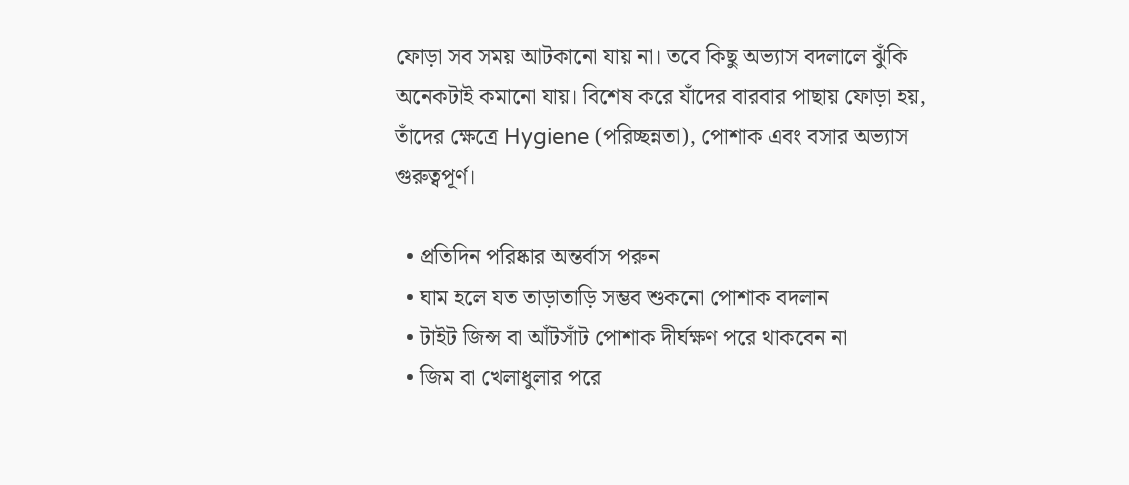ফোড়া সব সময় আটকানো যায় না। তবে কিছু অভ্যাস বদলালে ঝুঁকি অনেকটাই কমানো যায়। বিশেষ করে যাঁদের বারবার পাছায় ফোড়া হয়, তাঁদের ক্ষেত্রে Hygiene (পরিচ্ছন্নতা), পোশাক এবং বসার অভ্যাস গুরুত্বপূর্ণ।

  • প্রতিদিন পরিষ্কার অন্তর্বাস পরুন
  • ঘাম হলে যত তাড়াতাড়ি সম্ভব শুকনো পোশাক বদলান
  • টাইট জিন্স বা আঁটসাঁট পোশাক দীর্ঘক্ষণ পরে থাকবেন না
  • জিম বা খেলাধুলার পরে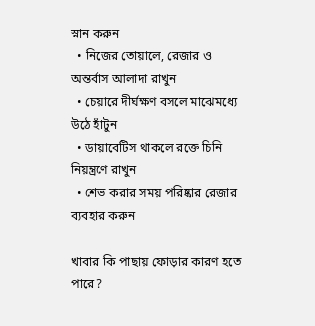স্নান করুন
  • নিজের তোয়ালে, রেজার ও অন্তর্বাস আলাদা রাখুন
  • চেয়ারে দীর্ঘক্ষণ বসলে মাঝেমধ্যে উঠে হাঁটুন
  • ডায়াবেটিস থাকলে রক্তে চিনি নিয়ন্ত্রণে রাখুন
  • শেভ করার সময় পরিষ্কার রেজার ব্যবহার করুন

খাবার কি পাছায় ফোড়ার কারণ হতে পারে?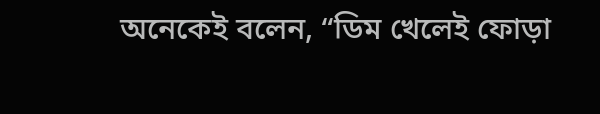অনেকেই বলেন, “ডিম খেলেই ফোড়া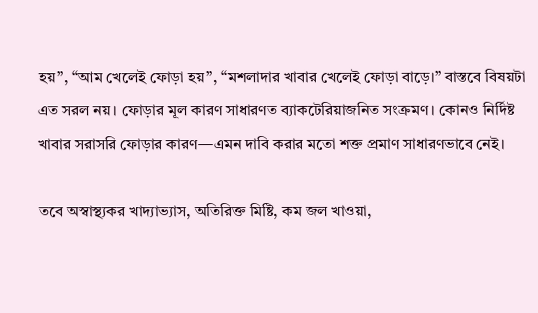হয়”, “আম খেলেই ফোড়া হয়”, “মশলাদার খাবার খেলেই ফোড়া বাড়ে।” বাস্তবে বিষয়টা এত সরল নয়। ফোড়ার মূল কারণ সাধারণত ব্যাকটেরিয়াজনিত সংক্রমণ। কোনও নির্দিষ্ট খাবার সরাসরি ফোড়ার কারণ—এমন দাবি করার মতো শক্ত প্রমাণ সাধারণভাবে নেই।

তবে অস্বাস্থ্যকর খাদ্যাভ্যাস, অতিরিক্ত মিষ্টি, কম জল খাওয়া,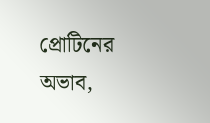প্রোটিনের অভাব,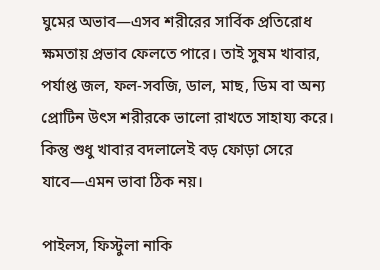ঘুমের অভাব—এসব শরীরের সার্বিক প্রতিরোধ ক্ষমতায় প্রভাব ফেলতে পারে। তাই সুষম খাবার, পর্যাপ্ত জল, ফল-সবজি, ডাল, মাছ, ডিম বা অন্য প্রোটিন উৎস শরীরকে ভালো রাখতে সাহায্য করে। কিন্তু শুধু খাবার বদলালেই বড় ফোড়া সেরে যাবে—এমন ভাবা ঠিক নয়।

পাইলস, ফিস্টুলা নাকি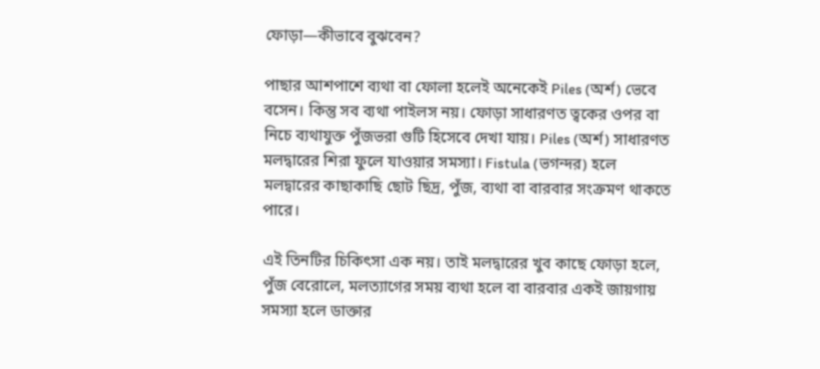ফোড়া—কীভাবে বুঝবেন?

পাছার আশপাশে ব্যথা বা ফোলা হলেই অনেকেই Piles (অর্শ) ভেবে বসেন। কিন্তু সব ব্যথা পাইলস নয়। ফোড়া সাধারণত ত্বকের ওপর বা নিচে ব্যথাযুক্ত পুঁজভরা গুটি হিসেবে দেখা যায়। Piles (অর্শ) সাধারণত মলদ্বারের শিরা ফুলে যাওয়ার সমস্যা। Fistula (ভগন্দর) হলে মলদ্বারের কাছাকাছি ছোট ছিদ্র, পুঁজ, ব্যথা বা বারবার সংক্রমণ থাকতে পারে।

এই তিনটির চিকিৎসা এক নয়। তাই মলদ্বারের খুব কাছে ফোড়া হলে, পুঁজ বেরোলে, মলত্যাগের সময় ব্যথা হলে বা বারবার একই জায়গায় সমস্যা হলে ডাক্তার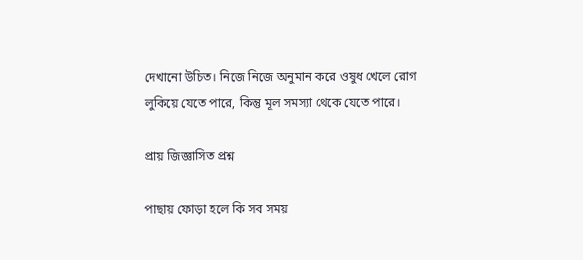দেখানো উচিত। নিজে নিজে অনুমান করে ওষুধ খেলে রোগ লুকিয়ে যেতে পারে, কিন্তু মূল সমস্যা থেকে যেতে পারে।

প্রায় জিজ্ঞাসিত প্রশ্ন

পাছায় ফোড়া হলে কি সব সময়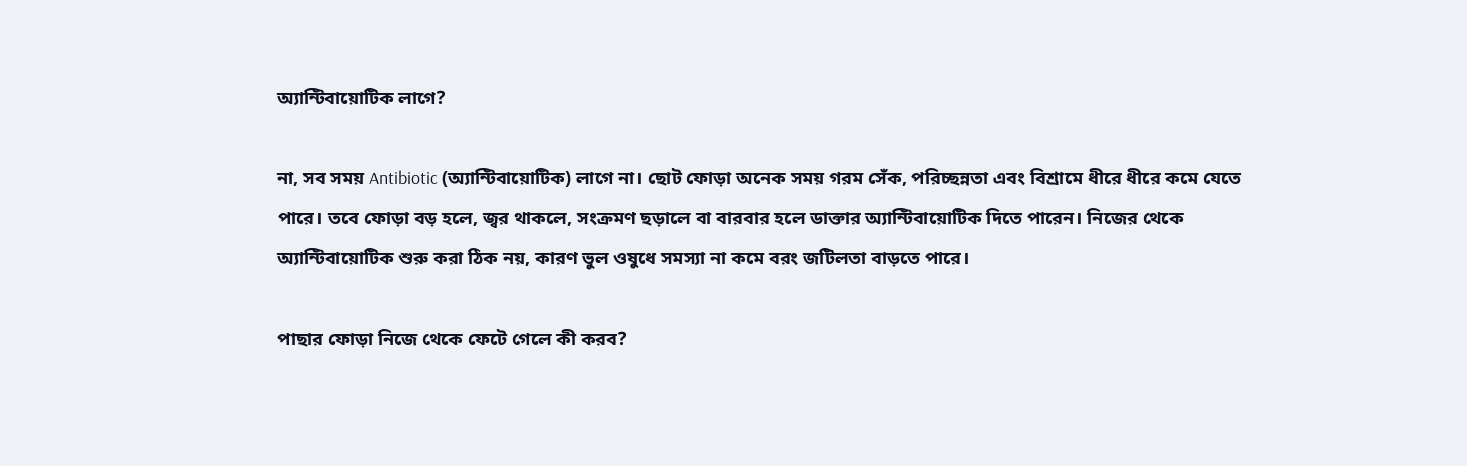অ্যান্টিবায়োটিক লাগে?

না, সব সময় Antibiotic (অ্যান্টিবায়োটিক) লাগে না। ছোট ফোড়া অনেক সময় গরম সেঁক, পরিচ্ছন্নতা এবং বিশ্রামে ধীরে ধীরে কমে যেতে পারে। তবে ফোড়া বড় হলে, জ্বর থাকলে, সংক্রমণ ছড়ালে বা বারবার হলে ডাক্তার অ্যান্টিবায়োটিক দিতে পারেন। নিজের থেকে অ্যান্টিবায়োটিক শুরু করা ঠিক নয়, কারণ ভুল ওষুধে সমস্যা না কমে বরং জটিলতা বাড়তে পারে।

পাছার ফোড়া নিজে থেকে ফেটে গেলে কী করব?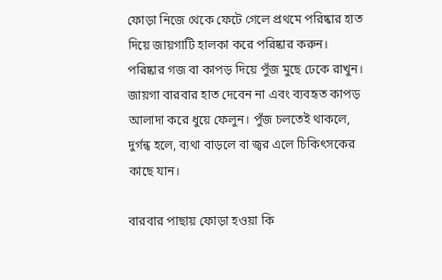ফোড়া নিজে থেকে ফেটে গেলে প্রথমে পরিষ্কার হাত দিয়ে জায়গাটি হালকা করে পরিষ্কার করুন। পরিষ্কার গজ বা কাপড় দিয়ে পুঁজ মুছে ঢেকে রাখুন। জায়গা বারবার হাত দেবেন না এবং ব্যবহৃত কাপড় আলাদা করে ধুয়ে ফেলুন। পুঁজ চলতেই থাকলে, দুর্গন্ধ হলে, ব্যথা বাড়লে বা জ্বর এলে চিকিৎসকের কাছে যান।

বারবার পাছায় ফোড়া হওয়া কি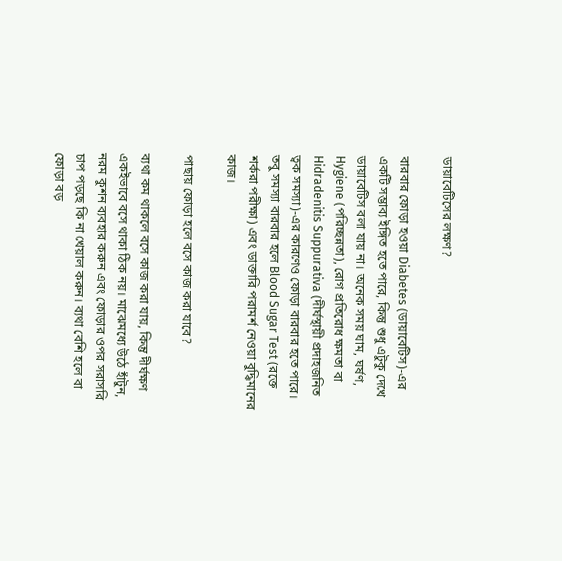ডায়াবেটিসের লক্ষণ?

বারবার ফোড়া হওয়া Diabetes (ডায়াবেটিস)-এর একটি সম্ভাব্য ইঙ্গিত হতে পারে, কিন্তু শুধু এটুকু দেখে ডায়াবেটিস বলা যায় না। অনেক সময় ঘাম, ঘর্ষণ, Hygiene (পরিচ্ছন্নতা), রোগ প্রতিরোধ ক্ষমতা বা Hidradenitis Suppurativa (দীর্ঘস্থায়ী প্রদাহজনিত ত্বক সমস্যা)-এর কারণেও ফোড়া বারবার হতে পারে। তবু সমস্যা বারবার হলে Blood Sugar Test (রক্তে শর্করা পরীক্ষা) এবং ডাক্তারি পরামর্শ নেওয়া বুদ্ধিমানের কাজ।

পাছায় ফোড়া হলে বসে কাজ করা যাবে?

ব্যথা কম থাকলে বসে কাজ করা যায়, কিন্তু দীর্ঘক্ষণ একইভাবে বসে থাকা ঠিক নয়। মাঝেমধ্যে উঠে হাঁটুন, নরম কুশন ব্যবহার করুন এবং ফোড়ার ওপর সরাসরি চাপ পড়ছে কি না খেয়াল করুন। ব্যথা বেশি হলে বা ফোড়া বড়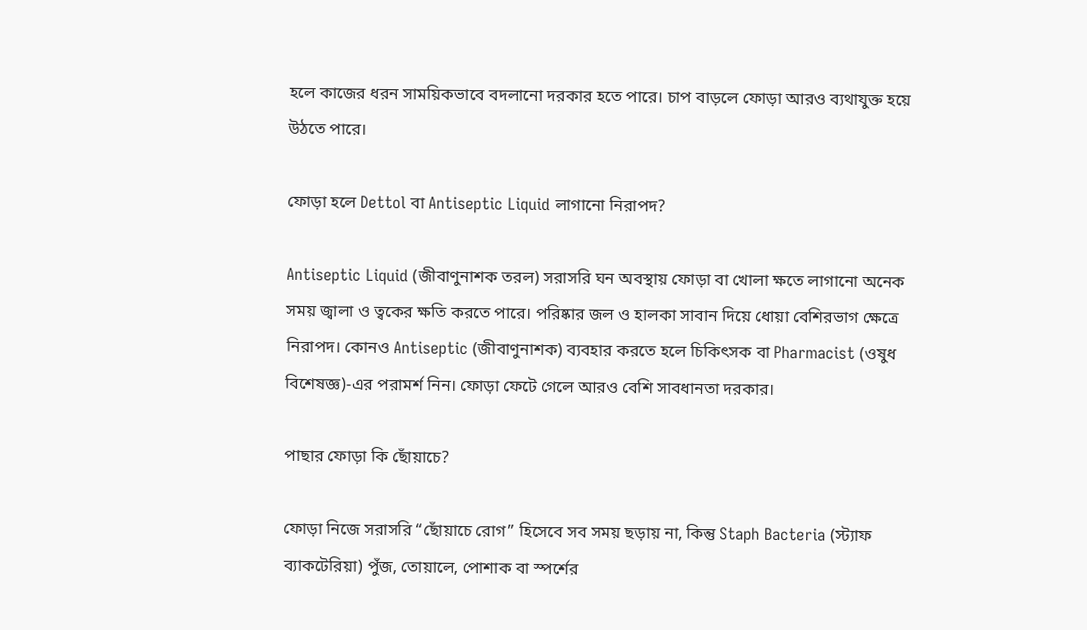হলে কাজের ধরন সাময়িকভাবে বদলানো দরকার হতে পারে। চাপ বাড়লে ফোড়া আরও ব্যথাযুক্ত হয়ে উঠতে পারে।

ফোড়া হলে Dettol বা Antiseptic Liquid লাগানো নিরাপদ?

Antiseptic Liquid (জীবাণুনাশক তরল) সরাসরি ঘন অবস্থায় ফোড়া বা খোলা ক্ষতে লাগানো অনেক সময় জ্বালা ও ত্বকের ক্ষতি করতে পারে। পরিষ্কার জল ও হালকা সাবান দিয়ে ধোয়া বেশিরভাগ ক্ষেত্রে নিরাপদ। কোনও Antiseptic (জীবাণুনাশক) ব্যবহার করতে হলে চিকিৎসক বা Pharmacist (ওষুধ বিশেষজ্ঞ)-এর পরামর্শ নিন। ফোড়া ফেটে গেলে আরও বেশি সাবধানতা দরকার।

পাছার ফোড়া কি ছোঁয়াচে?

ফোড়া নিজে সরাসরি “ছোঁয়াচে রোগ” হিসেবে সব সময় ছড়ায় না, কিন্তু Staph Bacteria (স্ট্যাফ ব্যাকটেরিয়া) পুঁজ, তোয়ালে, পোশাক বা স্পর্শের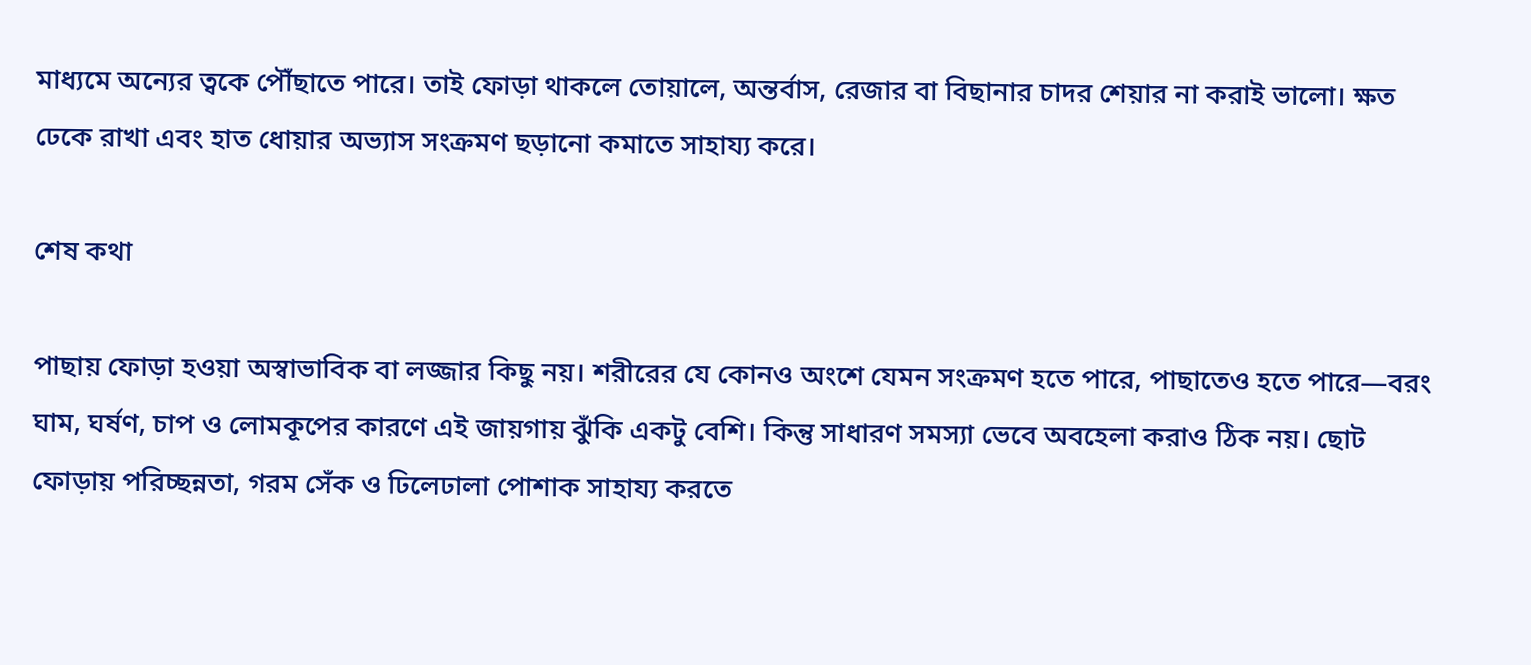মাধ্যমে অন্যের ত্বকে পৌঁছাতে পারে। তাই ফোড়া থাকলে তোয়ালে, অন্তর্বাস, রেজার বা বিছানার চাদর শেয়ার না করাই ভালো। ক্ষত ঢেকে রাখা এবং হাত ধোয়ার অভ্যাস সংক্রমণ ছড়ানো কমাতে সাহায্য করে।

শেষ কথা

পাছায় ফোড়া হওয়া অস্বাভাবিক বা লজ্জার কিছু নয়। শরীরের যে কোনও অংশে যেমন সংক্রমণ হতে পারে, পাছাতেও হতে পারে—বরং ঘাম, ঘর্ষণ, চাপ ও লোমকূপের কারণে এই জায়গায় ঝুঁকি একটু বেশি। কিন্তু সাধারণ সমস্যা ভেবে অবহেলা করাও ঠিক নয়। ছোট ফোড়ায় পরিচ্ছন্নতা, গরম সেঁক ও ঢিলেঢালা পোশাক সাহায্য করতে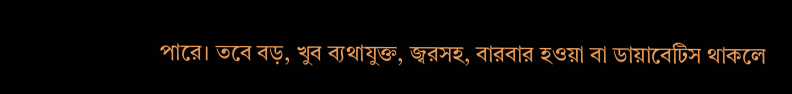পারে। তবে বড়, খুব ব্যথাযুক্ত, জ্বরসহ, বারবার হওয়া বা ডায়াবেটিস থাকলে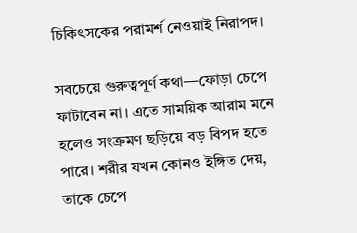চিকিৎসকের পরামর্শ নেওয়াই নিরাপদ।

সবচেয়ে গুরুত্বপূর্ণ কথা—ফোড়া চেপে ফাটাবেন না। এতে সাময়িক আরাম মনে হলেও সংক্রমণ ছড়িয়ে বড় বিপদ হতে পারে। শরীর যখন কোনও ইঙ্গিত দেয়, তাকে চেপে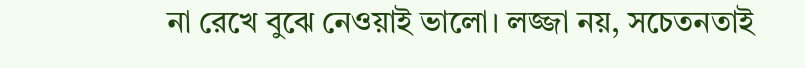না রেখে বুঝে নেওয়াই ভালো। লজ্জা নয়, সচেতনতাই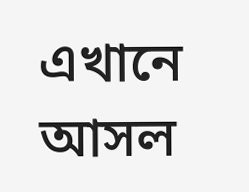এখানে আসল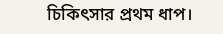চিকিৎসার প্রথম ধাপ।